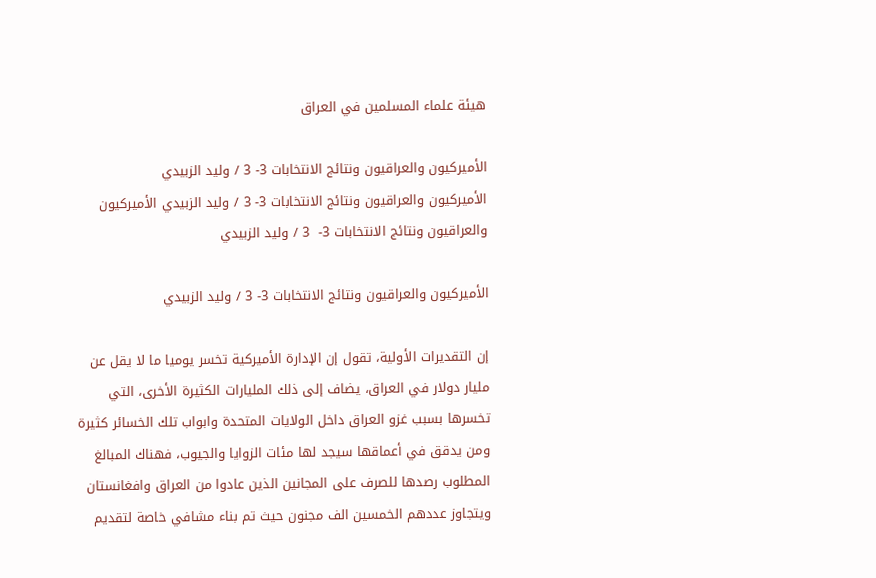هيئة علماء المسلمين في العراق

الأميركيون والعراقيون ونتائج الانتخابات 3- 3 / وليد الزبيدي
الأميركيون والعراقيون ونتائج الانتخابات 3- 3 / وليد الزبيدي الأميركيون والعراقيون ونتائج الانتخابات 3-  3 / وليد الزبيدي

الأميركيون والعراقيون ونتائج الانتخابات 3- 3 / وليد الزبيدي

إن التقديرات الأولية، تقول إن الإدارة الأميركية تخسر يوميا ما لا يقل عن مليار دولار في العراق، يضاف إلى ذلك المليارات الكثيرة الأخرى، التي تخسرها بسبب غزو العراق داخل الولايات المتحدة وابواب تلك الخسائر كثيرة ومن يدقق في أعماقها سيجد لها مئات الزوايا والجيوب، فهناك المبالغ المطلوب رصدها للصرف على المجانين الذين عادوا من العراق وافغانستان ويتجاوز عددهم الخمسين الف مجنون حيث تم بناء مشافي خاصة لتقديم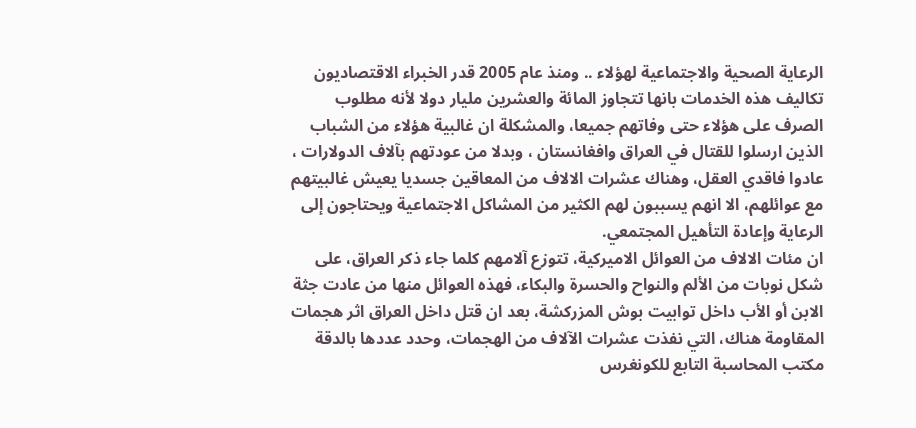الرعاية الصحية والاجتماعية لهؤلاء .. ومنذ عام 2005 قدر الخبراء الاقتصاديون تكاليف هذه الخدمات بانها تتجاوز المائة والعشرين مليار دولا لأنه مطلوب الصرف على هؤلاء حتى وفاتهم جميعا، والمشكلة ان غالبية هؤلاء من الشباب الذين ارسلوا للقتال في العراق وافغانستان ، وبدلا من عودتهم بآلاف الدولارات ، عادوا فاقدي العقل، وهناك عشرات الالاف من المعاقين جسديا يعيش غالبيتهم مع عوائلهم، الا انهم يسببون لهم الكثير من المشاكل الاجتماعية ويحتاجون إلى الرعاية وإعادة التأهيل المجتمعي.
ان مئات الالاف من العوائل الاميركية، تتوزع آلامهم كلما جاء ذكر العراق، على شكل نوبات من الألم والنواح والحسرة والبكاء، فهذه العوائل منها من عادت جثة الابن أو الأب داخل توابيت بوش المزركشة، بعد ان قتل داخل العراق اثر هجمات المقاومة هناك، التي نفذت عشرات الآلاف من الهجمات، وحدد عددها بالدقة مكتب المحاسبة التابع للكونغرس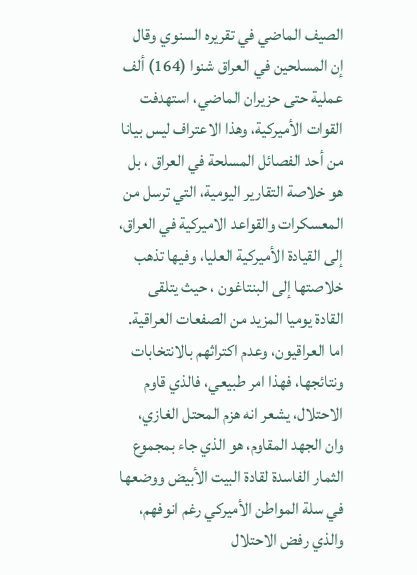الصيف الماضي في تقريره السنوي وقال إن المسلحين في العراق شنوا (164) ألف عملية حتى حزيران الماضي، استهدفت القوات الأميركية، وهذا الاعتراف ليس بيانا من أحد الفصائل المسلحة في العراق ، بل هو خلاصة التقارير اليومية، التي ترسل من المعسكرات والقواعد الاميركية في العراق، إلى القيادة الأميركية العليا، وفيها تذهب خلاصتها إلى البنتاغون ، حيث يتلقى القادة يوميا المزيد من الصفعات العراقية.
اما العراقيون، وعدم اكتراثهم بالانتخابات ونتائجها، فهذا امر طبيعي، فالذي قاوم الاحتلال، يشعر انه هزم المحتل الغازي، وان الجهد المقاوم، هو الذي جاء بمجموع الثمار الفاسدة لقادة البيت الأبيض ووضعها في سلة المواطن الأميركي رغم انوفهم، والذي رفض الاحتلال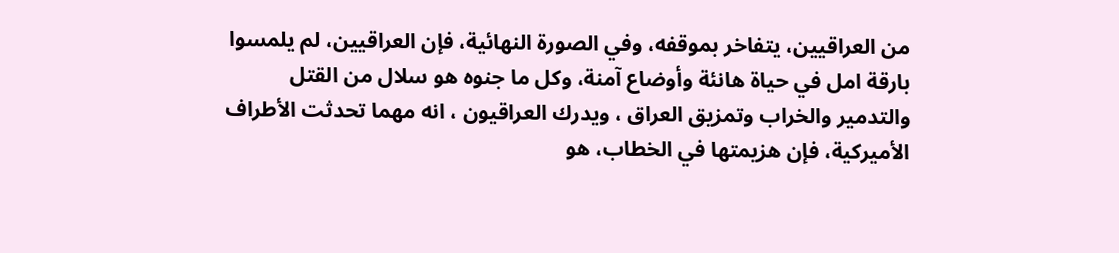من العراقيين، يتفاخر بموقفه، وفي الصورة النهائية، فإن العراقيين، لم يلمسوا بارقة امل في حياة هانئة وأوضاع آمنة، وكل ما جنوه هو سلال من القتل والتدمير والخراب وتمزيق العراق ، ويدرك العراقيون ، انه مهما تحدثت الأطراف الأميركية، فإن هزيمتها في الخطاب، هو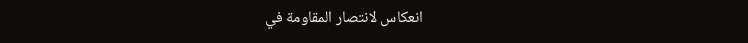انعكاس لانتصار المقاومة في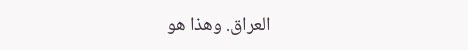العراق. وهذا هو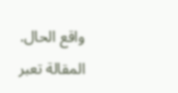واقع الحال.
المقالة تعبر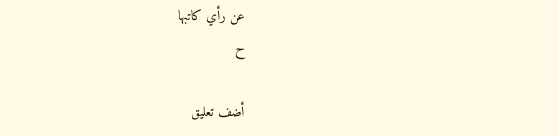عن رأي كاتبها
ح

أضف تعليق